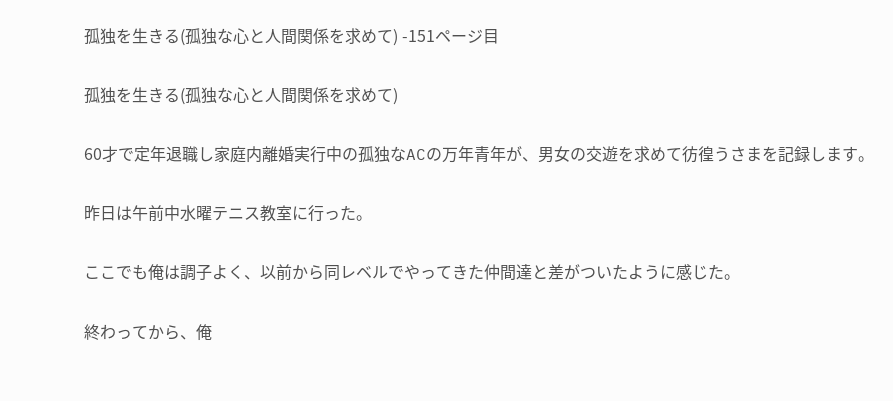孤独を生きる(孤独な心と人間関係を求めて) -151ページ目

孤独を生きる(孤独な心と人間関係を求めて)

60才で定年退職し家庭内離婚実行中の孤独なACの万年青年が、男女の交遊を求めて彷徨うさまを記録します。

昨日は午前中水曜テニス教室に行った。

ここでも俺は調子よく、以前から同レベルでやってきた仲間達と差がついたように感じた。

終わってから、俺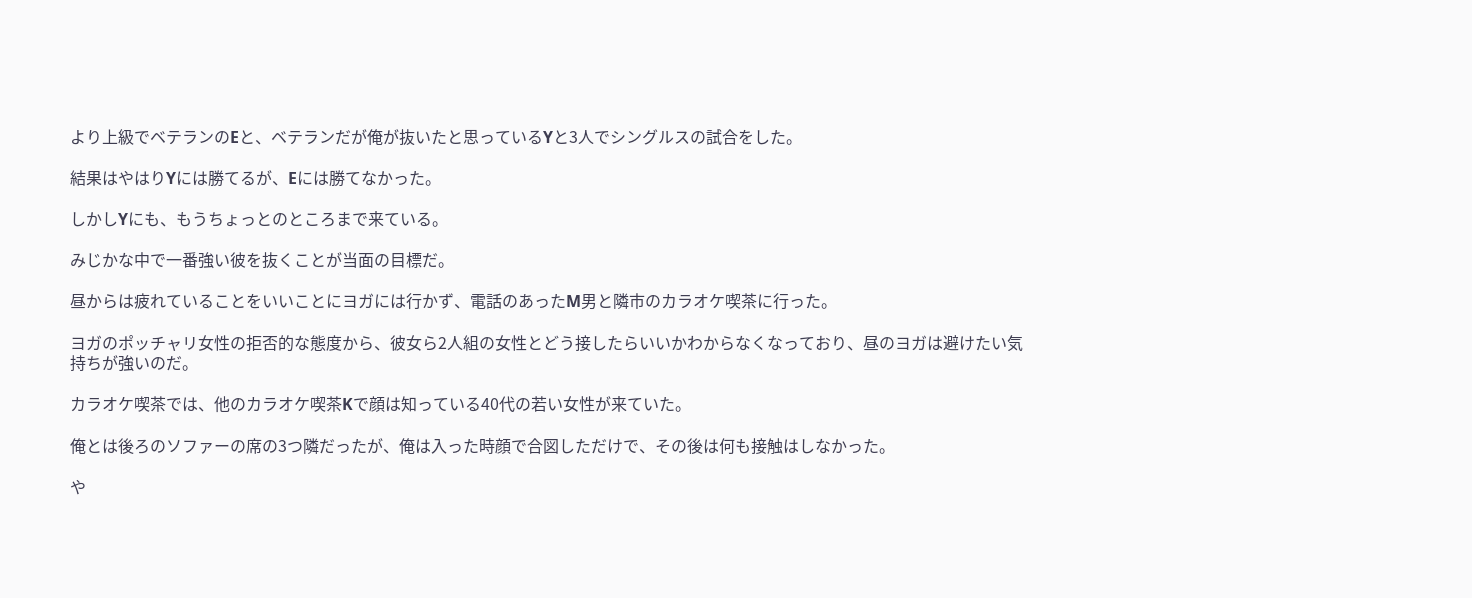より上級でベテランのEと、ベテランだが俺が抜いたと思っているYと3人でシングルスの試合をした。

結果はやはりYには勝てるが、Eには勝てなかった。

しかしYにも、もうちょっとのところまで来ている。

みじかな中で一番強い彼を抜くことが当面の目標だ。

昼からは疲れていることをいいことにヨガには行かず、電話のあったM男と隣市のカラオケ喫茶に行った。

ヨガのポッチャリ女性の拒否的な態度から、彼女ら2人組の女性とどう接したらいいかわからなくなっており、昼のヨガは避けたい気持ちが強いのだ。

カラオケ喫茶では、他のカラオケ喫茶Kで顔は知っている40代の若い女性が来ていた。

俺とは後ろのソファーの席の3つ隣だったが、俺は入った時顔で合図しただけで、その後は何も接触はしなかった。

や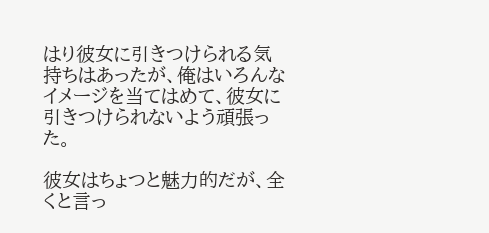はり彼女に引きつけられる気持ちはあったが、俺はいろんなイメージを当てはめて、彼女に引きつけられないよう頑張った。

彼女はちょつと魅力的だが、全くと言っ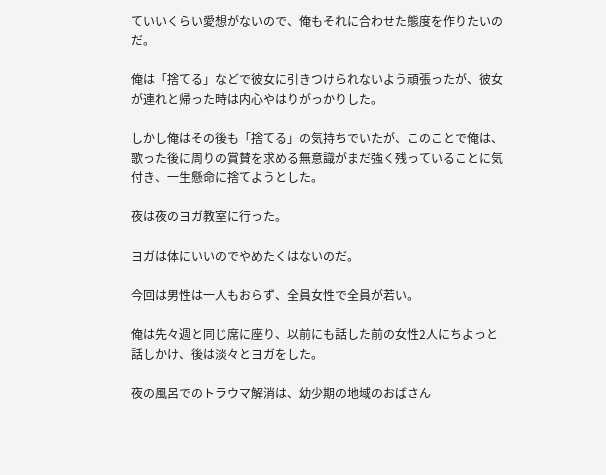ていいくらい愛想がないので、俺もそれに合わせた態度を作りたいのだ。

俺は「捨てる」などで彼女に引きつけられないよう頑張ったが、彼女が連れと帰った時は内心やはりがっかりした。

しかし俺はその後も「捨てる」の気持ちでいたが、このことで俺は、歌った後に周りの賞賛を求める無意識がまだ強く残っていることに気付き、一生懸命に捨てようとした。

夜は夜のヨガ教室に行った。

ヨガは体にいいのでやめたくはないのだ。

今回は男性は一人もおらず、全員女性で全員が若い。

俺は先々週と同じ席に座り、以前にも話した前の女性2人にちよっと話しかけ、後は淡々とヨガをした。

夜の風呂でのトラウマ解消は、幼少期の地域のおばさん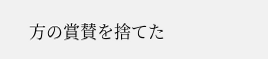方の賞賛を捨てた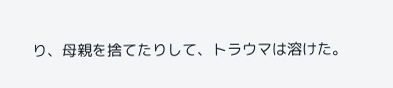り、母親を捨てたりして、トラウマは溶けた。